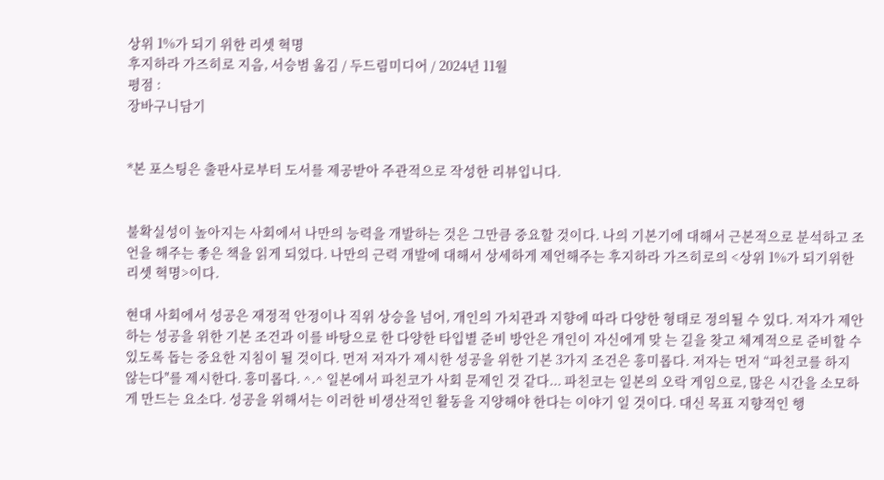상위 1%가 되기 위한 리셋 혁명
후지하라 가즈히로 지음, 서승범 옮김 / 두드림미디어 / 2024년 11월
평점 :
장바구니담기


*본 포스팅은 출판사로부터 도서를 제공받아 주관적으로 작성한 리뷰입니다.


불확실성이 높아지는 사회에서 나만의 능력을 개발하는 것은 그만큼 중요할 것이다. 나의 기본기에 대해서 근본적으로 분석하고 조언을 해주는 좋은 책을 읽게 되었다. 나만의 근력 개발에 대해서 상세하게 제언해주는 후지하라 가즈히로의 <상위 1%가 되기위한 리셋 혁명>이다.

현대 사회에서 성공은 재정적 안정이나 직위 상승을 넘어, 개인의 가치관과 지향에 따라 다양한 형태로 정의될 수 있다. 저자가 제안하는 성공을 위한 기본 조건과 이를 바탕으로 한 다양한 타입별 준비 방안은 개인이 자신에게 맞 는 길을 찾고 체계적으로 준비할 수 있도록 돕는 중요한 지침이 될 것이다. 먼저 저자가 제시한 성공을 위한 기본 3가지 조건은 흥미롭다. 저자는 먼저 “파친코를 하지 않는다"를 제시한다. 흥미롭다. ^.^ 일본에서 파친코가 사회 문제인 것 같다... 파친코는 일본의 오락 게임으로, 많은 시간을 소모하게 만드는 요소다. 성공을 위해서는 이러한 비생산적인 활동을 지양해야 한다는 이야기 일 것이다. 대신 목표 지향적인 행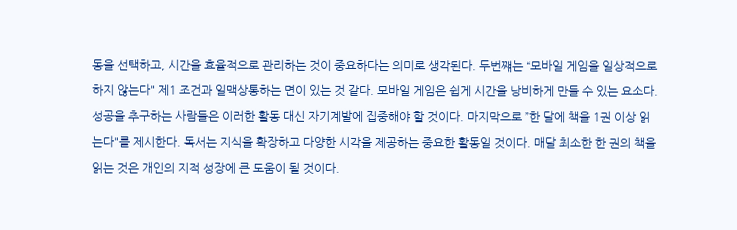동을 선택하고, 시간을 효율적으로 관리하는 것이 중요하다는 의미로 생각된다. 두번쨰는 “모바일 게임을 일상적으로 하지 않는다" 제1 조건과 일맥상통하는 면이 있는 것 같다. 모바일 게임은 쉽게 시간을 낭비하게 만들 수 있는 요소다. 성공을 추구하는 사람들은 이러한 활동 대신 자기계발에 집중해야 할 것이다. 마지막으로 ”한 달에 책을 1권 이상 읽는다"를 제시한다. 독서는 지식을 확장하고 다양한 시각을 제공하는 중요한 활동일 것이다. 매달 최소한 한 권의 책을 읽는 것은 개인의 지적 성장에 큰 도움이 될 것이다.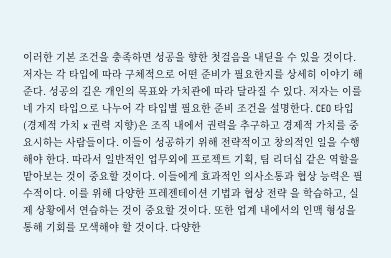이러한 기본 조건을 충족하면 성공을 향한 첫걸음을 내딛을 수 있을 것이다. 저자는 각 타입에 따라 구체적으로 어떤 준비가 필요한지를 상세히 이야기 해 준다. 성공의 길은 개인의 목표와 가치관에 따라 달라질 수 있다. 저자는 이를 네 가지 타입으로 나누어 각 타입별 필요한 준비 조건을 설명한다. CEO 타입 (경제적 가치 x 권력 지향)은 조직 내에서 권력을 추구하고 경제적 가치를 중요시하는 사람들이다. 이들이 성공하기 위해 전략적이고 창의적인 일을 수행해야 한다. 따라서 일반적인 업무외에 프로젝트 기획, 팀 리더십 같은 역할을 맡아보는 것이 중요할 것이다. 이들에게 효과적인 의사소통과 협상 능력은 필수적이다. 이를 위해 다양한 프레젠테이션 기법과 협상 전략 을 학습하고, 실제 상황에서 연습하는 것이 중요할 것이다. 또한 업계 내에서의 인맥 형성을 통해 기회를 모색해야 할 것이다. 다양한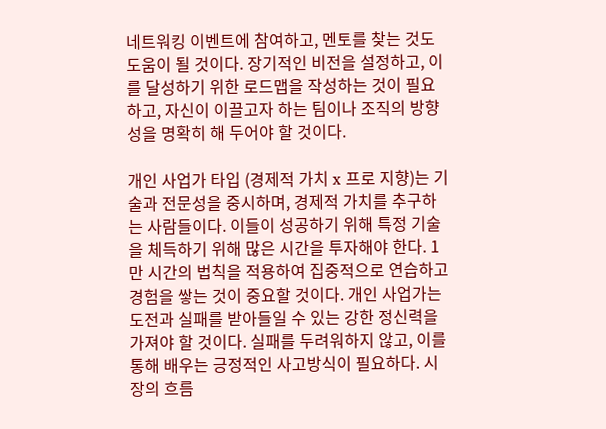네트워킹 이벤트에 참여하고, 멘토를 찾는 것도 도움이 될 것이다. 장기적인 비전을 설정하고, 이를 달성하기 위한 로드맵을 작성하는 것이 필요하고, 자신이 이끌고자 하는 팀이나 조직의 방향성을 명확히 해 두어야 할 것이다.

개인 사업가 타입 (경제적 가치 x 프로 지향)는 기술과 전문성을 중시하며, 경제적 가치를 추구하는 사람들이다. 이들이 성공하기 위해 특정 기술을 체득하기 위해 많은 시간을 투자해야 한다. 1만 시간의 법칙을 적용하여 집중적으로 연습하고 경험을 쌓는 것이 중요할 것이다. 개인 사업가는 도전과 실패를 받아들일 수 있는 강한 정신력을 가져야 할 것이다. 실패를 두려워하지 않고, 이를 통해 배우는 긍정적인 사고방식이 필요하다. 시장의 흐름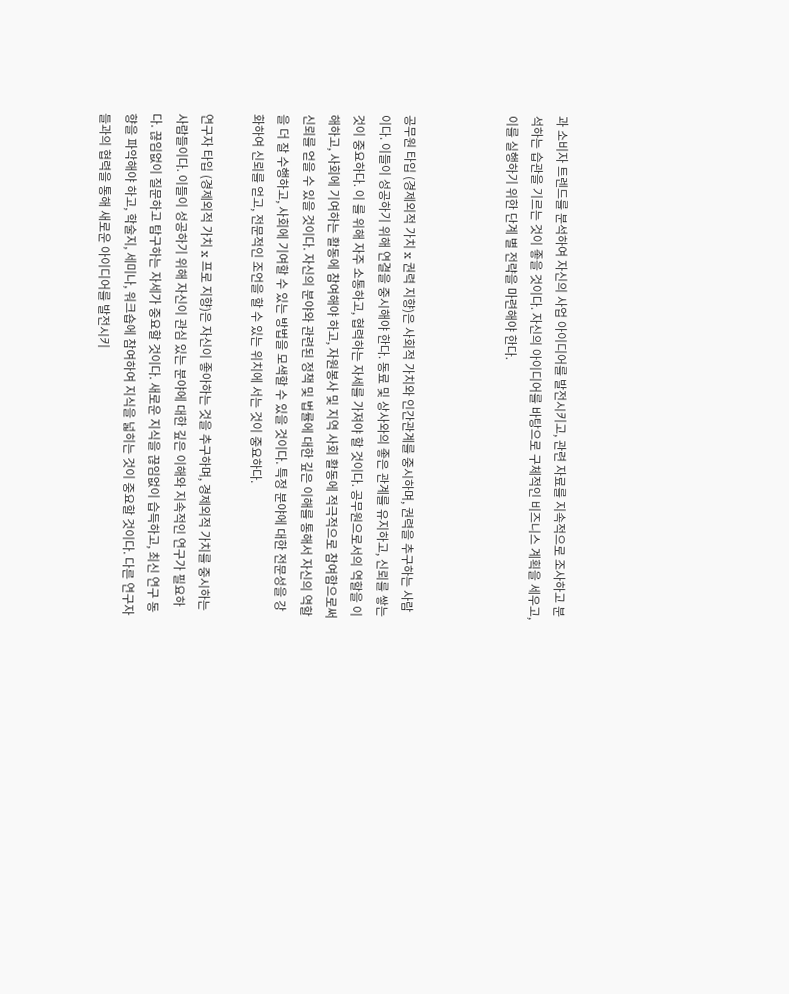과 소비자 트렌드를 분석하여 자신의 사업 아이디어를 발전시키고, 관련 자료를 지속적으로 조사하고 분석하는 습관을 기르는 것이 좋을 것이다. 자신의 아이디어를 바탕으로 구체적인 비즈니스 계획을 세우고, 이를 실행하기 위한 단계 별 전략을 마련해야 한다.



공무원 타입 (경제외적 가치 x 권력 지향)은 사회적 가치와 인간관계를 중시하며, 권력을 추구하는 사람이다. 이들이 성공하기 위해 연결을 중시해야 한다. 동료 및 상사와의 좋은 관계를 유지하고, 신뢰를 쌓는 것이 중요하다. 이 를 위해 자주 소통하고, 협력하는 자세를 가져야 할 것이다. 공무원으로서의 역할을 이해하고, 사회에 기여하는 활동에 참여해야 하고, 자원봉사 및 지역 사회 활동에 적극적으로 참여함으로써 신뢰를 얻을 수 있을 것이다. 자신의 분야와 관련된 정책 및 법률에 대한 깊은 이해를 통해서 자신의 역할을 더 잘 수행하고, 사회에 기여할 수 있는 방법을 모색할 수 있을 것이다. 특정 분야에 대한 전문성을 강화하여 신뢰를 얻고, 전문적인 조언을 할 수 있는 위치에 서는 것이 중요하다.

연구자 타입 (경제외적 가치 x 프로 지향)은 자신이 좋아하는 것을 추구하며, 경제외적 가치를 중시하는 사람들이다. 이들이 성공하기 위해 자신이 관심 있는 분야에 대한 깊은 이해와 지속적인 연구가 필요하다. 끊임없이 질문하고 탐구하는 자세가 중요할 것이다. 새로운 지식을 끊임없이 습득하고, 최신 연구 동향을 파악해야 하고, 학술지, 세미나, 워크숍에 참여하여 지식을 넓히는 것이 중요할 것이다. 다른 연구자들과의 협력을 통해 새로운 아이디어를 발전시키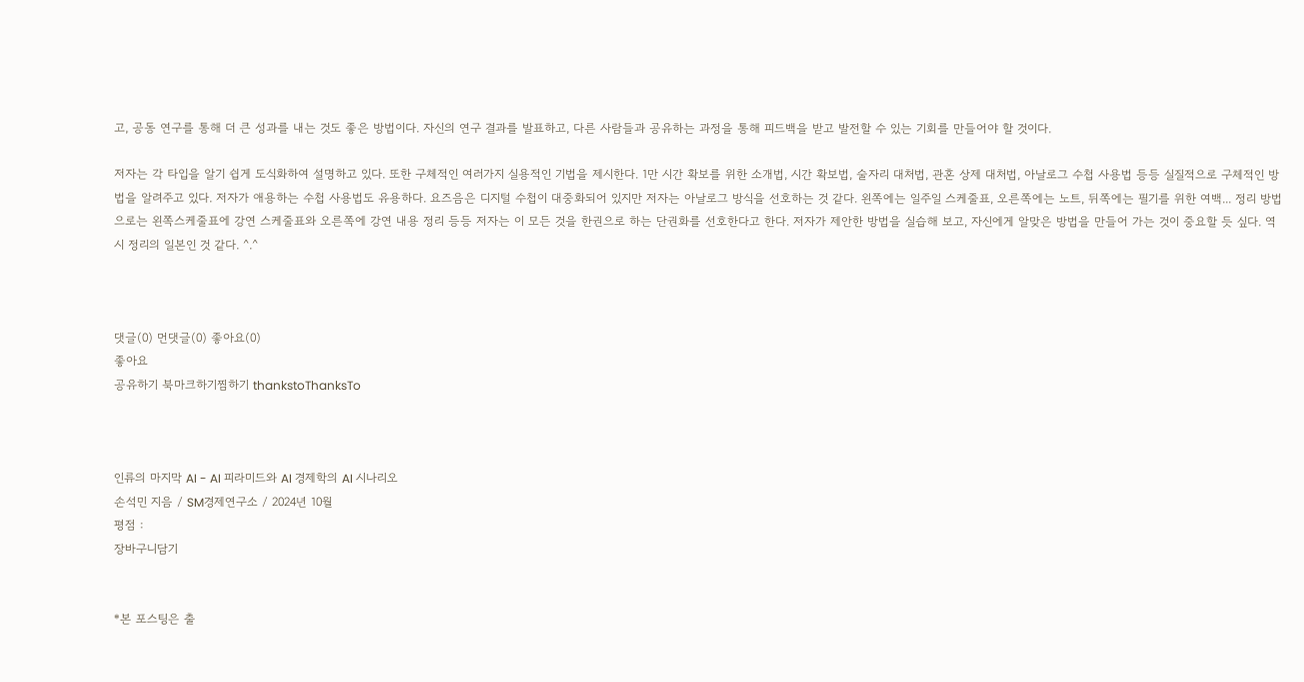고, 공동 연구를 통해 더 큰 성과를 내는 것도 좋은 방법이다. 자신의 연구 결과를 발표하고, 다른 사람들과 공유하는 과정을 통해 피드백을 받고 발전할 수 있는 기회를 만들어야 할 것이다.

저자는 각 타입을 알기 쉽게 도식화하여 설명하고 있다. 또한 구체적인 여러가지 실용적인 기법을 제시한다. 1만 시간 확보를 위한 소개법, 시간 확보법, 술자리 대처법, 관혼 상제 대처법, 아날로그 수첩 사용법 등등 실질적으로 구체적인 방법을 알려주고 있다. 저자가 애용하는 수첩 사용법도 유용하다. 요즈음은 디지털 수첩이 대중화되어 있지만 저자는 아날로그 방식을 선호하는 것 같다. 왼쪽에는 일주일 스케줄표, 오른쪽에는 노트, 뒤쪽에는 필기를 위한 여백... 정리 방법으로는 왼쪽스케줄표에 강연 스케줄표와 오른쪽에 강연 내용 정리 등등 저자는 이 모든 것을 한권으로 하는 단권화를 선호한다고 한다. 저자가 제안한 방법을 실습해 보고, 자신에게 알맞은 방법을 만들어 가는 것이 중요할 듯 싶다. 역시 정리의 일본인 것 같다. ^.^



댓글(0) 먼댓글(0) 좋아요(0)
좋아요
공유하기 북마크하기찜하기 thankstoThanksTo



인류의 마지막 AI - AI 피라미드와 AI 경제학의 AI 시나리오
손석민 지음 / SM경제연구소 / 2024년 10월
평점 :
장바구니담기


*본 포스팅은 출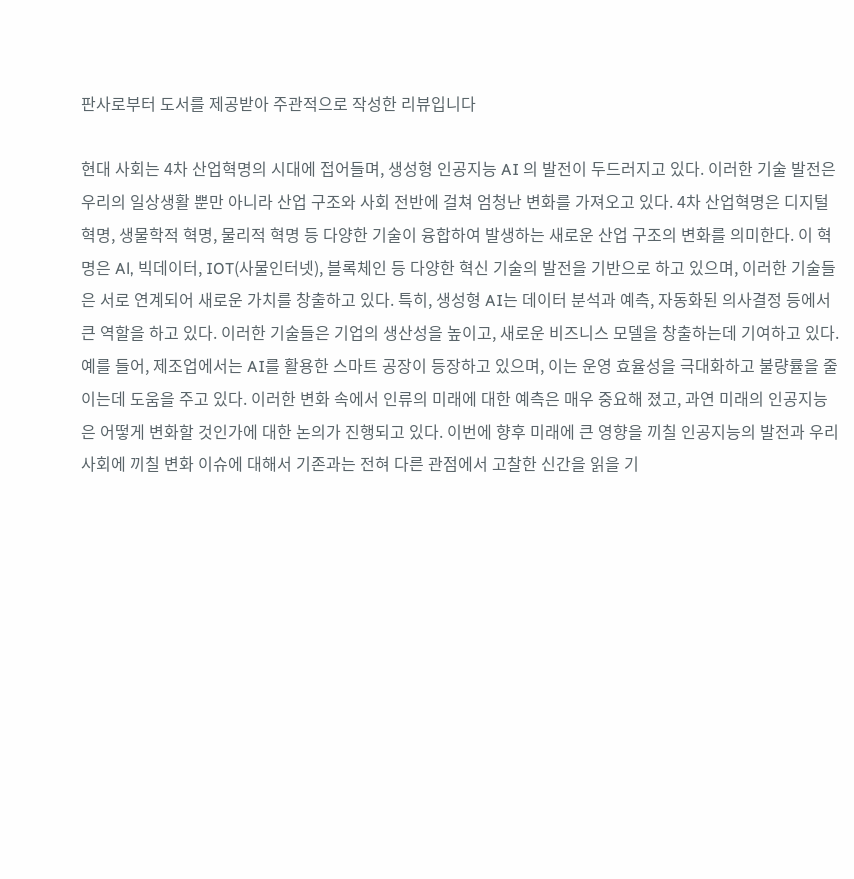판사로부터 도서를 제공받아 주관적으로 작성한 리뷰입니다

현대 사회는 4차 산업혁명의 시대에 접어들며, 생성형 인공지능 AI 의 발전이 두드러지고 있다. 이러한 기술 발전은 우리의 일상생활 뿐만 아니라 산업 구조와 사회 전반에 걸쳐 엄청난 변화를 가져오고 있다. 4차 산업혁명은 디지털 혁명, 생물학적 혁명, 물리적 혁명 등 다양한 기술이 융합하여 발생하는 새로운 산업 구조의 변화를 의미한다. 이 혁명은 Al, 빅데이터, IOT(사물인터넷), 블록체인 등 다양한 혁신 기술의 발전을 기반으로 하고 있으며, 이러한 기술들은 서로 연계되어 새로운 가치를 창출하고 있다. 특히, 생성형 AI는 데이터 분석과 예측, 자동화된 의사결정 등에서 큰 역할을 하고 있다. 이러한 기술들은 기업의 생산성을 높이고, 새로운 비즈니스 모델을 창출하는데 기여하고 있다. 예를 들어, 제조업에서는 AI를 활용한 스마트 공장이 등장하고 있으며, 이는 운영 효율성을 극대화하고 불량률을 줄이는데 도움을 주고 있다. 이러한 변화 속에서 인류의 미래에 대한 예측은 매우 중요해 졌고, 과연 미래의 인공지능은 어떻게 변화할 것인가에 대한 논의가 진행되고 있다. 이번에 향후 미래에 큰 영향을 끼칠 인공지능의 발전과 우리 사회에 끼칠 변화 이슈에 대해서 기존과는 전혀 다른 관점에서 고찰한 신간을 읽을 기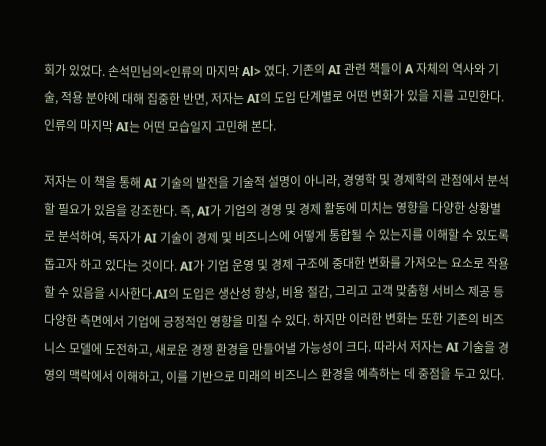회가 있었다. 손석민님의<인류의 마지막 Al> 였다. 기존의 AI 관련 책들이 A 자체의 역사와 기술, 적용 분야에 대해 집중한 반면, 저자는 AI의 도입 단계별로 어떤 변화가 있을 지를 고민한다. 인류의 마지막 AI는 어떤 모습일지 고민해 본다.

저자는 이 책을 통해 AI 기술의 발전을 기술적 설명이 아니라, 경영학 및 경제학의 관점에서 분석할 필요가 있음을 강조한다. 즉, AI가 기업의 경영 및 경제 활동에 미치는 영향을 다양한 상황별로 분석하여, 독자가 AI 기술이 경제 및 비즈니스에 어떻게 통합될 수 있는지를 이해할 수 있도록 돕고자 하고 있다는 것이다. AI가 기업 운영 및 경제 구조에 중대한 변화를 가져오는 요소로 작용할 수 있음을 시사한다.AI의 도입은 생산성 향상, 비용 절감, 그리고 고객 맞춤형 서비스 제공 등 다양한 측면에서 기업에 긍정적인 영향을 미칠 수 있다. 하지만 이러한 변화는 또한 기존의 비즈니스 모델에 도전하고, 새로운 경쟁 환경을 만들어낼 가능성이 크다. 따라서 저자는 AI 기술을 경영의 맥락에서 이해하고, 이를 기반으로 미래의 비즈니스 환경을 예측하는 데 중점을 두고 있다.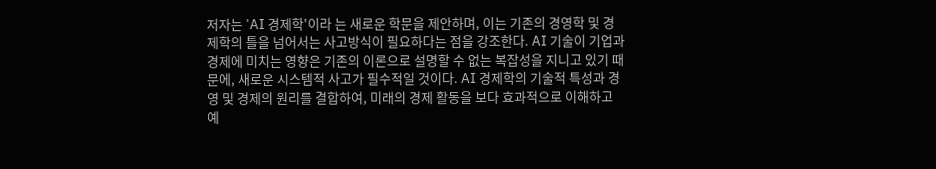저자는 'AI 경제학'이라 는 새로운 학문을 제안하며, 이는 기존의 경영학 및 경제학의 틀을 넘어서는 사고방식이 필요하다는 점을 강조한다. AI 기술이 기업과 경제에 미치는 영향은 기존의 이론으로 설명할 수 없는 복잡성을 지니고 있기 때문에, 새로운 시스템적 사고가 필수적일 것이다. AI 경제학의 기술적 특성과 경영 및 경제의 원리를 결합하여, 미래의 경제 활동을 보다 효과적으로 이해하고 예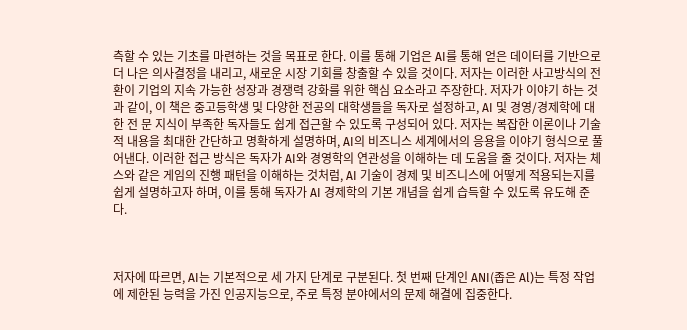측할 수 있는 기초를 마련하는 것을 목표로 한다. 이를 통해 기업은 AI를 통해 얻은 데이터를 기반으로 더 나은 의사결정을 내리고, 새로운 시장 기회를 창출할 수 있을 것이다. 저자는 이러한 사고방식의 전환이 기업의 지속 가능한 성장과 경쟁력 강화를 위한 핵심 요소라고 주장한다. 저자가 이야기 하는 것과 같이, 이 책은 중고등학생 및 다양한 전공의 대학생들을 독자로 설정하고, AI 및 경영/경제학에 대한 전 문 지식이 부족한 독자들도 쉽게 접근할 수 있도록 구성되어 있다. 저자는 복잡한 이론이나 기술적 내용을 최대한 간단하고 명확하게 설명하며, AI의 비즈니스 세계에서의 응용을 이야기 형식으로 풀어낸다. 이러한 접근 방식은 독자가 AI와 경영학의 연관성을 이해하는 데 도움을 줄 것이다. 저자는 체스와 같은 게임의 진행 패턴을 이해하는 것처럼, AI 기술이 경제 및 비즈니스에 어떻게 적용되는지를 쉽게 설명하고자 하며, 이를 통해 독자가 AI 경제학의 기본 개념을 쉽게 습득할 수 있도록 유도해 준다.



저자에 따르면, AI는 기본적으로 세 가지 단계로 구분된다. 첫 번째 단계인 ANI(좁은 Al)는 특정 작업에 제한된 능력을 가진 인공지능으로, 주로 특정 분야에서의 문제 해결에 집중한다.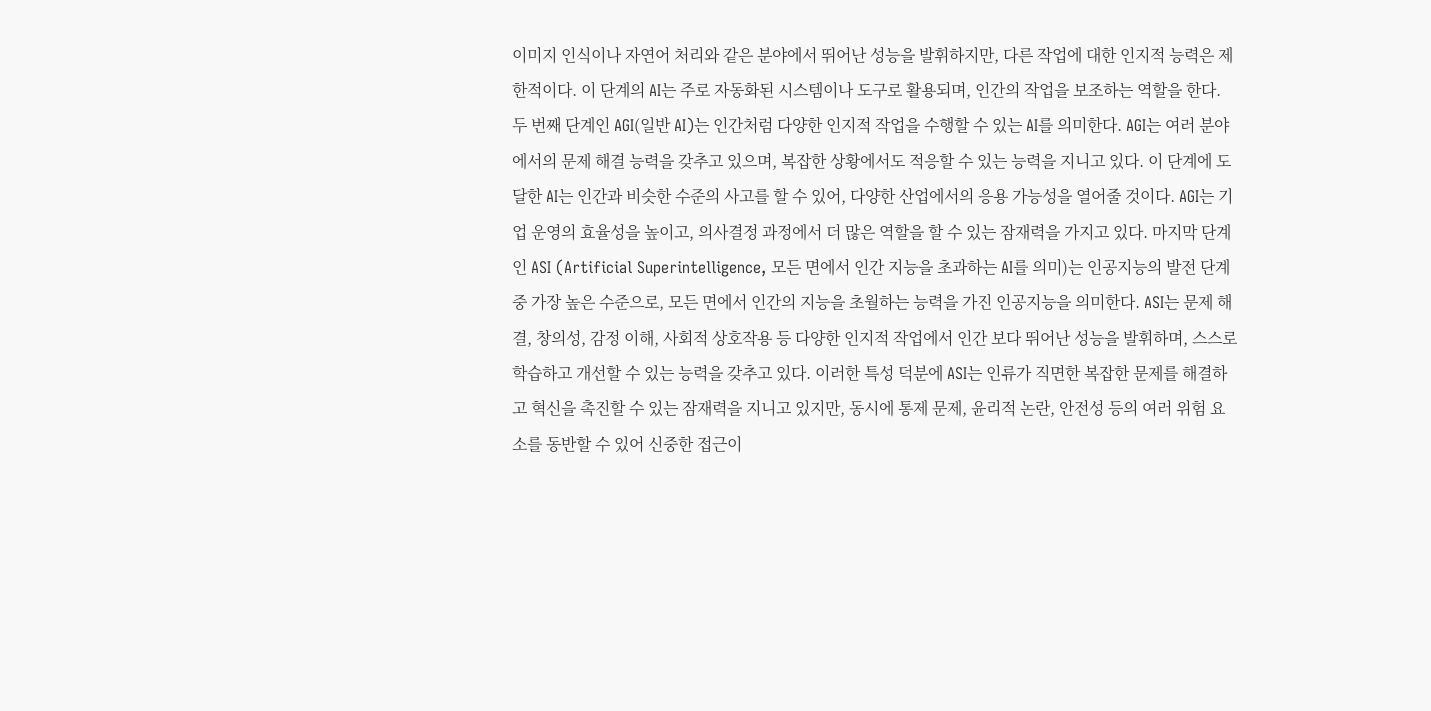이미지 인식이나 자연어 처리와 같은 분야에서 뛰어난 성능을 발휘하지만, 다른 작업에 대한 인지적 능력은 제한적이다. 이 단계의 AI는 주로 자동화된 시스템이나 도구로 활용되며, 인간의 작업을 보조하는 역할을 한다. 두 번째 단계인 AGI(일반 AI)는 인간처럼 다양한 인지적 작업을 수행할 수 있는 AI를 의미한다. AGI는 여러 분야에서의 문제 해결 능력을 갖추고 있으며, 복잡한 상황에서도 적응할 수 있는 능력을 지니고 있다. 이 단계에 도달한 AI는 인간과 비슷한 수준의 사고를 할 수 있어, 다양한 산업에서의 응용 가능성을 열어줄 것이다. AGI는 기업 운영의 효율성을 높이고, 의사결정 과정에서 더 많은 역할을 할 수 있는 잠재력을 가지고 있다. 마지막 단계인 ASI (Artificial Superintelligence, 모든 면에서 인간 지능을 초과하는 AI를 의미)는 인공지능의 발전 단계 중 가장 높은 수준으로, 모든 면에서 인간의 지능을 초월하는 능력을 가진 인공지능을 의미한다. ASI는 문제 해결, 창의성, 감정 이해, 사회적 상호작용 등 다양한 인지적 작업에서 인간 보다 뛰어난 성능을 발휘하며, 스스로 학습하고 개선할 수 있는 능력을 갖추고 있다. 이러한 특성 덕분에 ASI는 인류가 직면한 복잡한 문제를 해결하고 혁신을 촉진할 수 있는 잠재력을 지니고 있지만, 동시에 통제 문제, 윤리적 논란, 안전성 등의 여러 위험 요소를 동반할 수 있어 신중한 접근이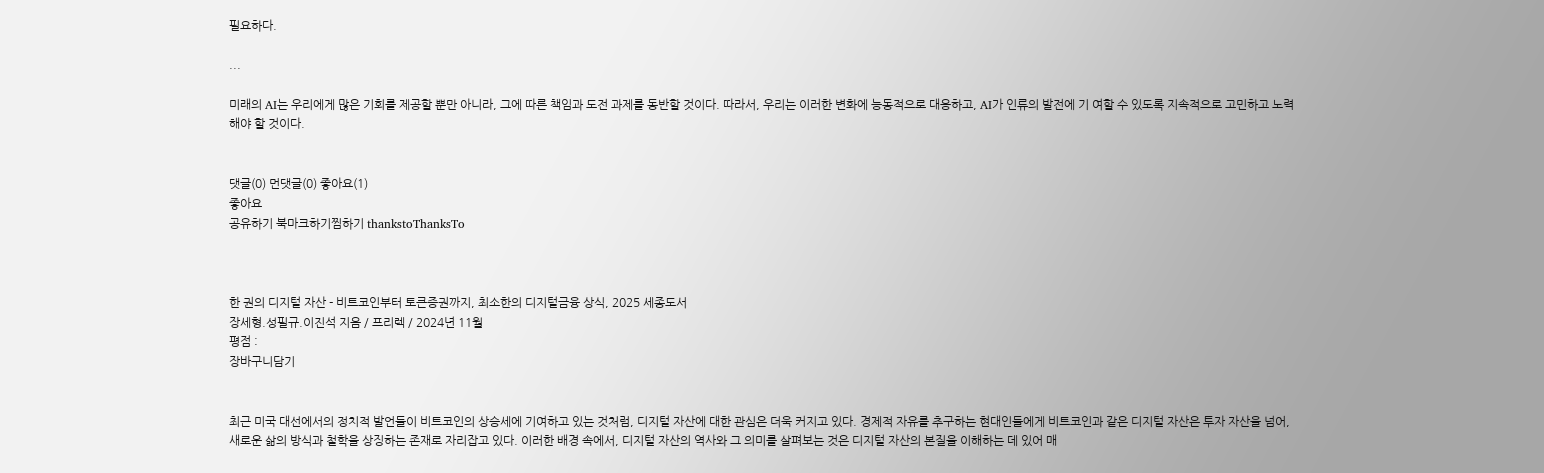필요하다.

...

미래의 AI는 우리에게 많은 기회를 제공할 뿐만 아니라, 그에 따른 책임과 도전 과제를 동반할 것이다. 따라서, 우리는 이러한 변화에 능동적으로 대응하고, AI가 인류의 발전에 기 여할 수 있도록 지속적으로 고민하고 노력해야 할 것이다.


댓글(0) 먼댓글(0) 좋아요(1)
좋아요
공유하기 북마크하기찜하기 thankstoThanksTo



한 권의 디지털 자산 - 비트코인부터 토큰증권까지, 최소한의 디지털금융 상식, 2025 세종도서
장세형.성필규.이진석 지음 / 프리렉 / 2024년 11월
평점 :
장바구니담기


최근 미국 대선에서의 정치적 발언들이 비트코인의 상승세에 기여하고 있는 것처럼, 디지털 자산에 대한 관심은 더욱 커지고 있다. 경제적 자유를 추구하는 현대인들에게 비트코인과 같은 디지털 자산은 투자 자산을 넘어, 새로운 삶의 방식과 철학을 상징하는 존재로 자리잡고 있다. 이러한 배경 속에서, 디지털 자산의 역사와 그 의미를 살펴보는 것은 디지털 자산의 본질을 이해하는 데 있어 매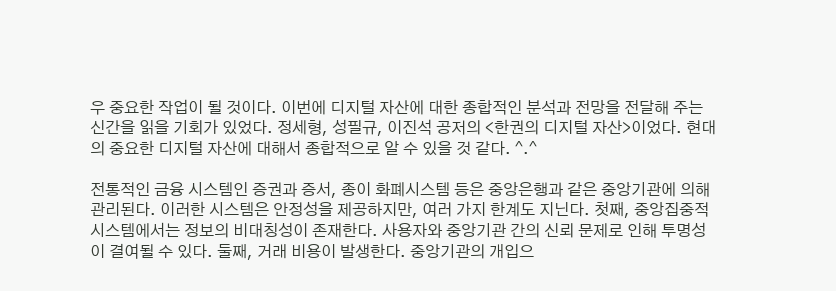우 중요한 작업이 될 것이다. 이번에 디지털 자산에 대한 종합적인 분석과 전망을 전달해 주는 신간을 읽을 기회가 있었다. 정세형, 성필규, 이진석 공저의 <한권의 디지털 자산>이었다. 현대의 중요한 디지털 자산에 대해서 종합적으로 알 수 있을 것 같다. ^.^

전통적인 금융 시스템인 증권과 증서, 종이 화폐시스템 등은 중앙은행과 같은 중앙기관에 의해 관리된다. 이러한 시스템은 안정성을 제공하지만, 여러 가지 한계도 지닌다. 첫째, 중앙집중적 시스템에서는 정보의 비대칭성이 존재한다. 사용자와 중앙기관 간의 신뢰 문제로 인해 투명성이 결여될 수 있다. 둘째, 거래 비용이 발생한다. 중앙기관의 개입으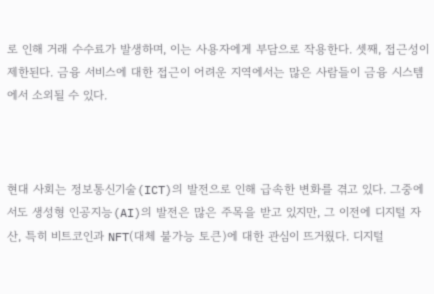로 인해 거래 수수료가 발생하며, 이는 사용자에게 부담으로 작용한다. 셋째, 접근성이 제한된다. 금융 서비스에 대한 접근이 어려운 지역에서는 많은 사람들이 금융 시스템에서 소외될 수 있다.



현대 사회는 정보통신기술(ICT)의 발전으로 인해 급속한 변화를 겪고 있다. 그중에서도 생성형 인공지능(AI)의 발전은 많은 주목을 받고 있지만, 그 이전에 디지털 자산, 특히 비트코인과 NFT(대체 불가능 토큰)에 대한 관심이 뜨거웠다. 디지털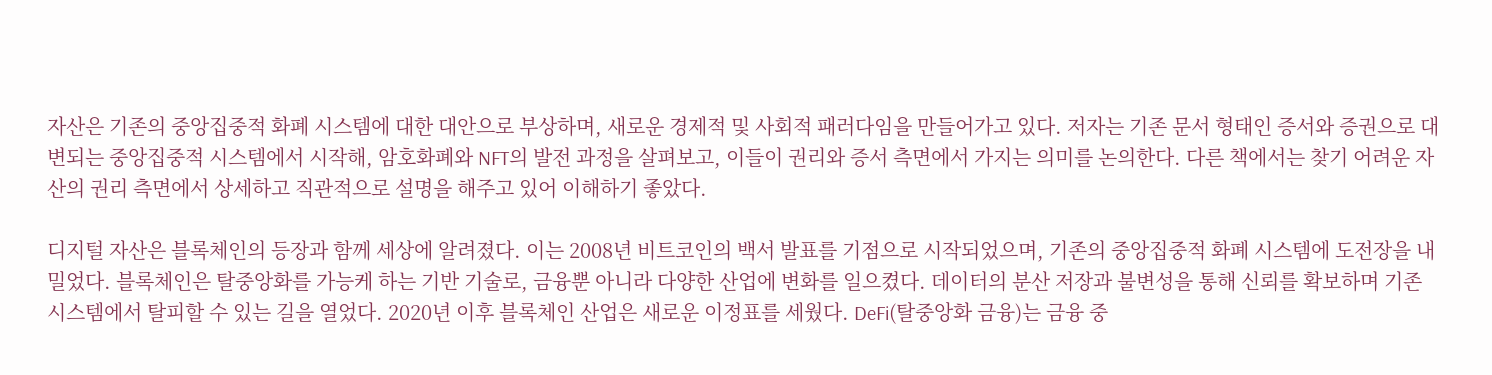자산은 기존의 중앙집중적 화폐 시스템에 대한 대안으로 부상하며, 새로운 경제적 및 사회적 패러다임을 만들어가고 있다. 저자는 기존 문서 형태인 증서와 증권으로 대변되는 중앙집중적 시스템에서 시작해, 암호화폐와 NFT의 발전 과정을 살펴보고, 이들이 권리와 증서 측면에서 가지는 의미를 논의한다. 다른 책에서는 찾기 어려운 자산의 권리 측면에서 상세하고 직관적으로 설명을 해주고 있어 이해하기 좋았다.

디지털 자산은 블록체인의 등장과 함께 세상에 알려졌다. 이는 2008년 비트코인의 백서 발표를 기점으로 시작되었으며, 기존의 중앙집중적 화폐 시스템에 도전장을 내밀었다. 블록체인은 탈중앙화를 가능케 하는 기반 기술로, 금융뿐 아니라 다양한 산업에 변화를 일으켰다. 데이터의 분산 저장과 불변성을 통해 신뢰를 확보하며 기존 시스템에서 탈피할 수 있는 길을 열었다. 2020년 이후 블록체인 산업은 새로운 이정표를 세웠다. DeFi(탈중앙화 금융)는 금융 중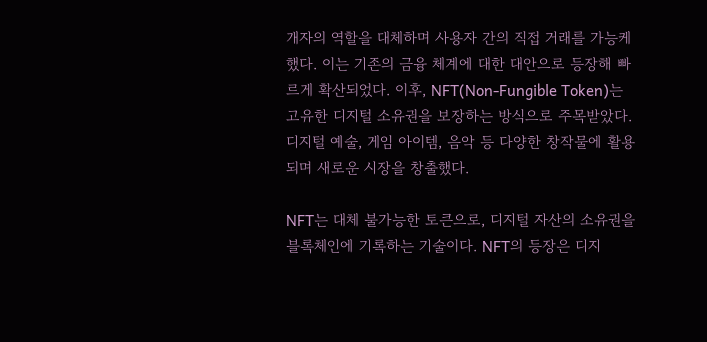개자의 역할을 대체하며 사용자 간의 직접 거래를 가능케 했다. 이는 기존의 금융 체계에 대한 대안으로 등장해 빠르게 확산되었다. 이후, NFT(Non-Fungible Token)는 고유한 디지털 소유권을 보장하는 방식으로 주목받았다. 디지털 예술, 게임 아이템, 음악 등 다양한 창작물에 활용되며 새로운 시장을 창출했다.

NFT는 대체 불가능한 토큰으로, 디지털 자산의 소유권을 블록체인에 기록하는 기술이다. NFT의 등장은 디지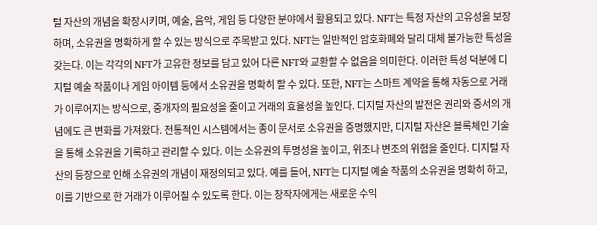털 자산의 개념을 확장시키며, 예술, 음악, 게임 등 다양한 분야에서 활용되고 있다. NFT는 특정 자산의 고유성을 보장하며, 소유권을 명확하게 할 수 있는 방식으로 주목받고 있다. NFT는 일반적인 암호화폐와 달리 대체 불가능한 특성을 갖는다. 이는 각각의 NFT가 고유한 정보를 담고 있어 다른 NFT와 교환할 수 없음을 의미한다. 이러한 특성 덕분에 디지털 예술 작품이나 게임 아이템 등에서 소유권을 명확히 할 수 있다. 또한, NFT는 스마트 계약을 통해 자동으로 거래가 이루어지는 방식으로, 중개자의 필요성을 줄이고 거래의 효율성을 높인다. 디지털 자산의 발전은 권리와 증서의 개념에도 큰 변화를 가져왔다. 전통적인 시스템에서는 종이 문서로 소유권을 증명했지만, 디지털 자산은 블록체인 기술을 통해 소유권을 기록하고 관리할 수 있다. 이는 소유권의 투명성을 높이고, 위조나 변조의 위험을 줄인다. 디지털 자산의 등장으로 인해 소유권의 개념이 재정의되고 있다. 예를 들어, NFT는 디지털 예술 작품의 소유권을 명확히 하고, 이를 기반으로 한 거래가 이루어질 수 있도록 한다. 이는 창작자에게는 새로운 수익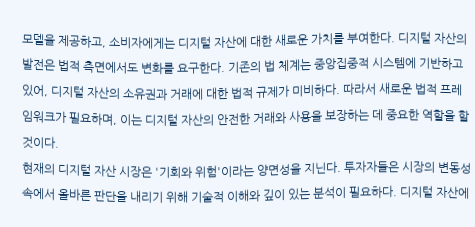모델을 제공하고, 소비자에게는 디지털 자산에 대한 새로운 가치를 부여한다. 디지털 자산의 발전은 법적 측면에서도 변화를 요구한다. 기존의 법 체계는 중앙집중적 시스템에 기반하고 있어, 디지털 자산의 소유권과 거래에 대한 법적 규제가 미비하다. 따라서 새로운 법적 프레임워크가 필요하며, 이는 디지털 자산의 안전한 거래와 사용을 보장하는 데 중요한 역할을 할 것이다.
현재의 디지털 자산 시장은 '기회와 위험'이라는 양면성을 지닌다. 투자자들은 시장의 변동성 속에서 올바른 판단을 내리기 위해 기술적 이해와 깊이 있는 분석이 필요하다. 디지털 자산에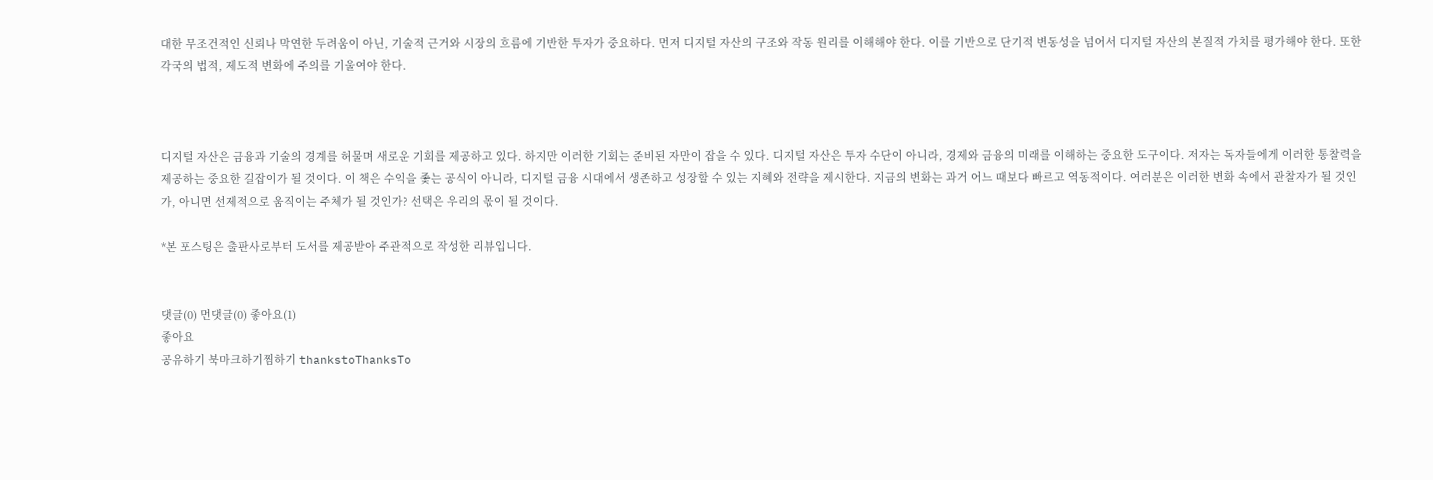대한 무조건적인 신뢰나 막연한 두려움이 아닌, 기술적 근거와 시장의 흐름에 기반한 투자가 중요하다. 먼저 디지털 자산의 구조와 작동 원리를 이해해야 한다. 이를 기반으로 단기적 변동성을 넘어서 디지털 자산의 본질적 가치를 평가해야 한다. 또한 각국의 법적, 제도적 변화에 주의를 기울여야 한다.



디지털 자산은 금융과 기술의 경계를 허물며 새로운 기회를 제공하고 있다. 하지만 이러한 기회는 준비된 자만이 잡을 수 있다. 디지털 자산은 투자 수단이 아니라, 경제와 금융의 미래를 이해하는 중요한 도구이다. 저자는 독자들에게 이러한 통찰력을 제공하는 중요한 길잡이가 될 것이다. 이 책은 수익을 좇는 공식이 아니라, 디지털 금융 시대에서 생존하고 성장할 수 있는 지혜와 전략을 제시한다. 지금의 변화는 과거 어느 때보다 빠르고 역동적이다. 여러분은 이러한 변화 속에서 관찰자가 될 것인가, 아니면 선제적으로 움직이는 주체가 될 것인가? 선택은 우리의 몫이 될 것이다.

*본 포스팅은 출판사로부터 도서를 제공받아 주관적으로 작성한 리뷰입니다.


댓글(0) 먼댓글(0) 좋아요(1)
좋아요
공유하기 북마크하기찜하기 thankstoThanksTo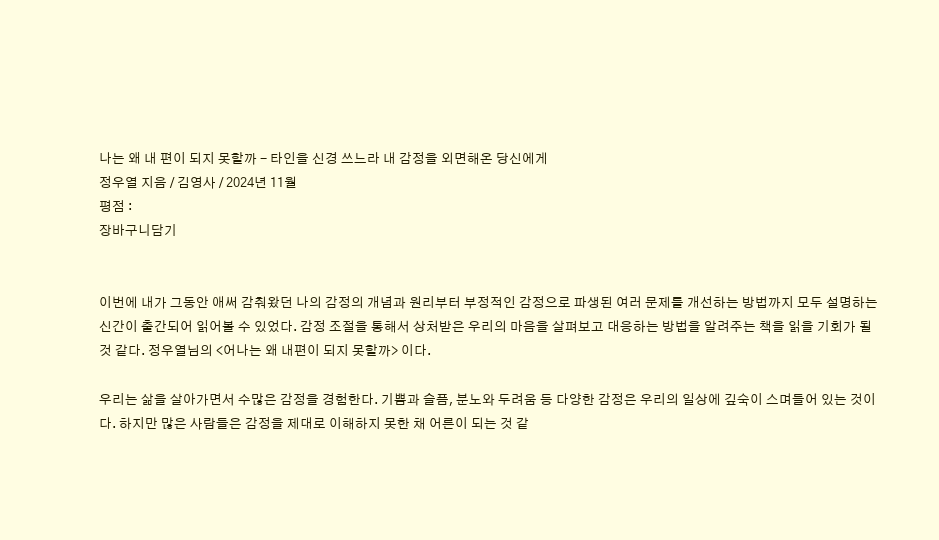나는 왜 내 편이 되지 못할까 - 타인을 신경 쓰느라 내 감정을 외면해온 당신에게
정우열 지음 / 김영사 / 2024년 11월
평점 :
장바구니담기


이번에 내가 그동안 애써 감춰왔던 나의 감정의 개념과 원리부터 부정적인 감정으로 파생된 여러 문제를 개선하는 방법까지 모두 설명하는 신간이 출간되어 읽어볼 수 있었다. 감정 조절을 통해서 상처받은 우리의 마음을 살펴보고 대응하는 방법을 알려주는 책을 읽을 기회가 될 것 같다. 정우열님의 <어나는 왜 내편이 되지 못할까> 이다.

우리는 삶을 살아가면서 수많은 감정을 경험한다. 기쁨과 슬픔, 분노와 두려움 등 다양한 감정은 우리의 일상에 깊숙이 스며들어 있는 것이다. 하지만 많은 사람들은 감정을 제대로 이해하지 못한 채 어른이 되는 것 같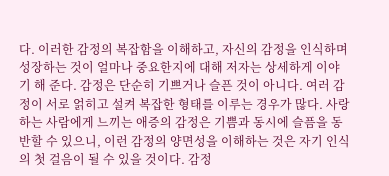다. 이러한 감정의 복잡함을 이해하고, 자신의 감정을 인식하며 성장하는 것이 얼마나 중요한지에 대해 저자는 상세하게 이야기 해 준다. 감정은 단순히 기쁘거나 슬픈 것이 아니다. 여러 감정이 서로 얽히고 설켜 복잡한 형태를 이루는 경우가 많다. 사랑하는 사람에게 느끼는 애증의 감정은 기쁨과 동시에 슬픔을 동반할 수 있으니, 이런 감정의 양면성을 이해하는 것은 자기 인식의 첫 걸음이 될 수 있을 것이다. 감정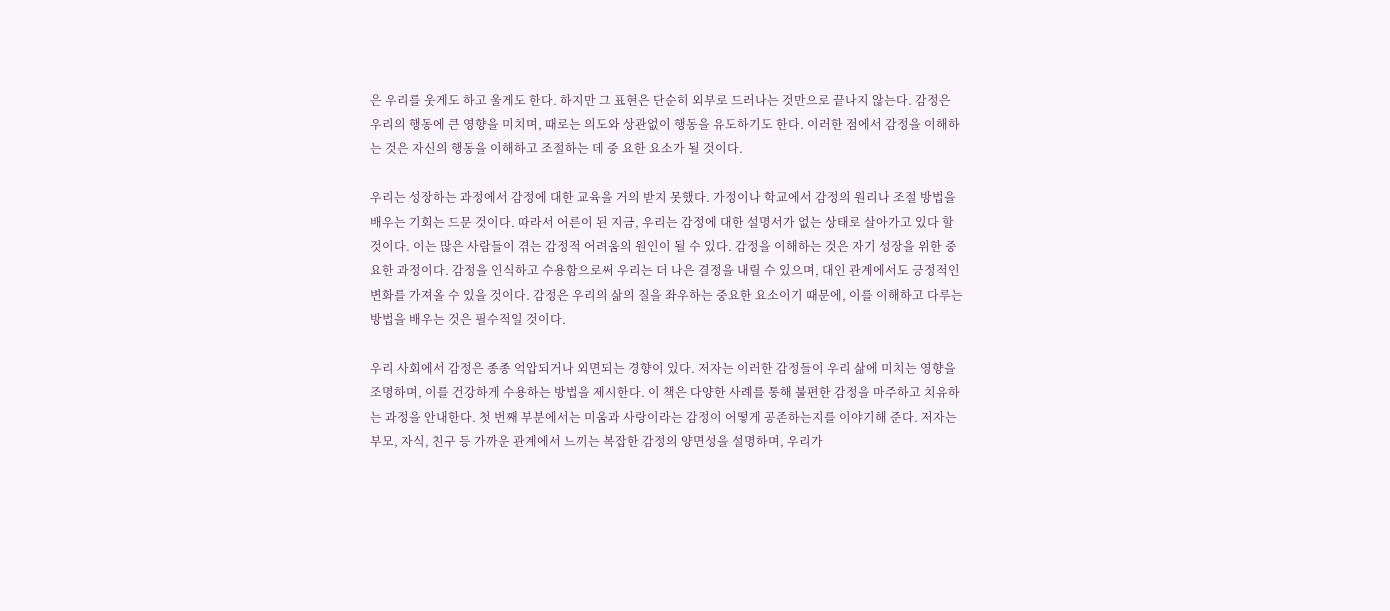은 우리를 웃게도 하고 울게도 한다. 하지만 그 표현은 단순히 외부로 드러나는 것만으로 끝나지 않는다. 감정은 우리의 행동에 큰 영향을 미치며, 때로는 의도와 상관없이 행동을 유도하기도 한다. 이러한 점에서 감정을 이해하는 것은 자신의 행동을 이해하고 조절하는 데 중 요한 요소가 될 것이다.

우리는 성장하는 과정에서 감정에 대한 교육을 거의 받지 못했다. 가정이나 학교에서 감정의 원리나 조절 방법을 배우는 기회는 드문 것이다. 따라서 어른이 된 지금, 우리는 감정에 대한 설명서가 없는 상태로 살아가고 있다 할 것이다. 이는 많은 사람들이 겪는 감정적 어려움의 원인이 될 수 있다. 감정을 이해하는 것은 자기 성장을 위한 중요한 과정이다. 감정을 인식하고 수용함으로써 우리는 더 나은 결정을 내릴 수 있으며, 대인 관계에서도 긍정적인 변화를 가져올 수 있을 것이다. 감정은 우리의 삶의 질을 좌우하는 중요한 요소이기 때문에, 이를 이해하고 다루는 방법을 배우는 것은 필수적일 것이다.

우리 사회에서 감정은 종종 억압되거나 외면되는 경향이 있다. 저자는 이러한 감정들이 우리 삶에 미치는 영향을 조명하며, 이를 건강하게 수용하는 방법을 제시한다. 이 책은 다양한 사례를 통해 불편한 감정을 마주하고 치유하는 과정을 안내한다. 첫 번째 부분에서는 미움과 사랑이라는 감정이 어떻게 공존하는지를 이야기해 준다. 저자는 부모, 자식, 친구 등 가까운 관계에서 느끼는 복잡한 감정의 양면성을 설명하며, 우리가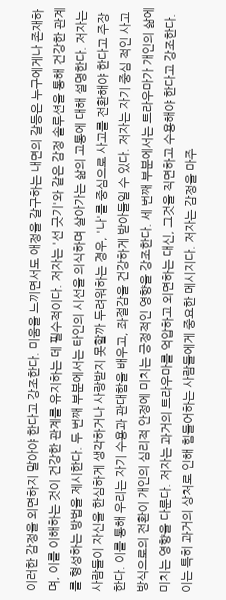이러한 감정을 외면하지 말아야 한다고 강조한다. 미움을 느끼면서도 애정을 갈구하는 내면의 갈등은 누구에게나 존재하며, 이를 이해하는 것이 건강한 관계를 유지하는 데 필수적이다. 저자는 '선 긋기'와 같은 감정 솔루션을 통해 건강한 관계를 형성하는 방법을 제시한다. 두 번째 부분에서는 타인의 시선을 의식하며 살아가는 삶의 고통에 대해 설명한다. 저자는 사람들이 자신을 한심하게 생각하거나 사랑받지 못할까 두려워하는 경우, '나'를 중심으로 사고를 전환해야 한다고 주장한다. 이를 통해 우리는 자기 수용과 관대함을 배우고, 좌절감을 건강하게 받아들일 수 있다. 저자는 자기 중심 적인 사고 방식으로의 전환이 개인의 심리적 안정에 미치는 긍정적인 영향을 강조한다. 세 번째 부분에서는 트라우마가 개인의 삶에 미치는 영향을 다룬다. 저자는 과거의 트라우마를 억압하고 외면하는 대신, 그것을 직면하고 수용해야 한다고 강조한다. 이는 특히 과거의 상처로 인해 힘들어하는 사람들에게 중요한 메시지다. 저자는 감정을 마주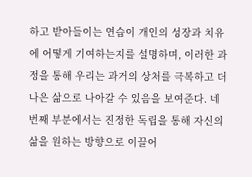하고 받아들이는 연습이 개인의 성장과 치유에 어떻게 기여하는지를 설명하며, 이러한 과정을 통해 우리는 과거의 상처를 극복하고 더 나은 삶으로 나아갈 수 있음을 보여준다. 네 번째 부분에서는 진정한 독립을 통해 자신의 삶을 원하는 방향으로 이끌어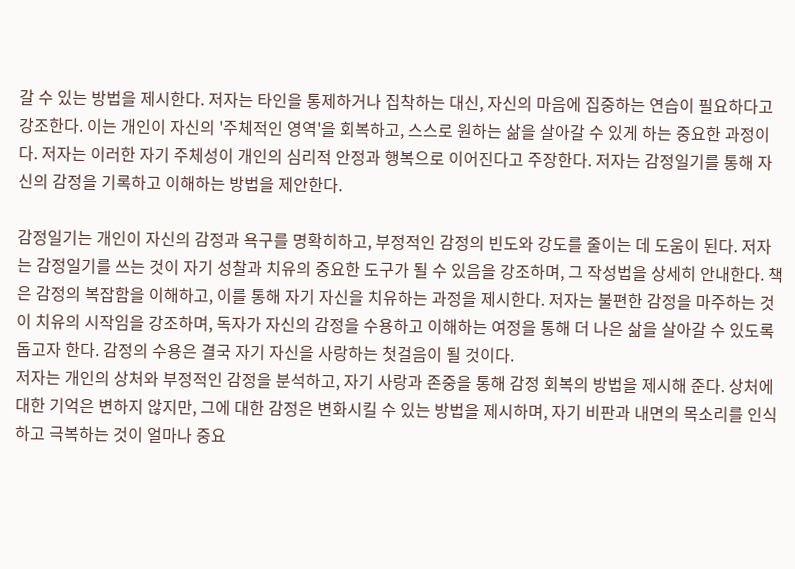갈 수 있는 방법을 제시한다. 저자는 타인을 통제하거나 집착하는 대신, 자신의 마음에 집중하는 연습이 필요하다고 강조한다. 이는 개인이 자신의 '주체적인 영역'을 회복하고, 스스로 원하는 삶을 살아갈 수 있게 하는 중요한 과정이다. 저자는 이러한 자기 주체성이 개인의 심리적 안정과 행복으로 이어진다고 주장한다. 저자는 감정일기를 통해 자신의 감정을 기록하고 이해하는 방법을 제안한다.

감정일기는 개인이 자신의 감정과 욕구를 명확히하고, 부정적인 감정의 빈도와 강도를 줄이는 데 도움이 된다. 저자는 감정일기를 쓰는 것이 자기 성찰과 치유의 중요한 도구가 될 수 있음을 강조하며, 그 작성법을 상세히 안내한다. 책은 감정의 복잡함을 이해하고, 이를 통해 자기 자신을 치유하는 과정을 제시한다. 저자는 불편한 감정을 마주하는 것이 치유의 시작임을 강조하며, 독자가 자신의 감정을 수용하고 이해하는 여정을 통해 더 나은 삶을 살아갈 수 있도록 돕고자 한다. 감정의 수용은 결국 자기 자신을 사랑하는 첫걸음이 될 것이다.
저자는 개인의 상처와 부정적인 감정을 분석하고, 자기 사랑과 존중을 통해 감정 회복의 방법을 제시해 준다. 상처에 대한 기억은 변하지 않지만, 그에 대한 감정은 변화시킬 수 있는 방법을 제시하며, 자기 비판과 내면의 목소리를 인식하고 극복하는 것이 얼마나 중요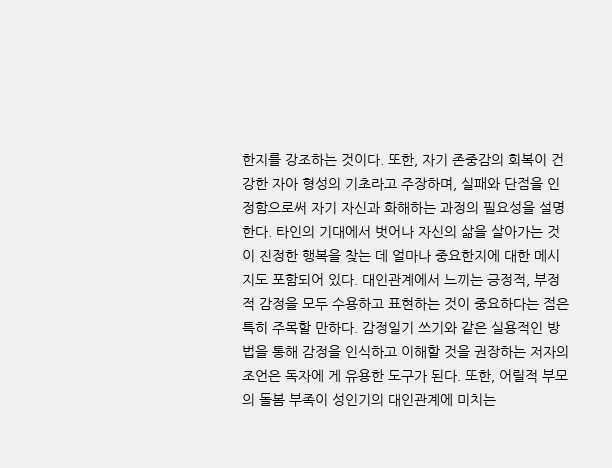한지를 강조하는 것이다. 또한, 자기 존중감의 회복이 건강한 자아 형성의 기초라고 주장하며, 실패와 단점을 인정함으로써 자기 자신과 화해하는 과정의 필요성을 설명한다. 타인의 기대에서 벗어나 자신의 삶을 살아가는 것이 진정한 행복을 찾는 데 얼마나 중요한지에 대한 메시지도 포함되어 있다. 대인관계에서 느끼는 긍정적, 부정적 감정을 모두 수용하고 표현하는 것이 중요하다는 점은 특히 주목할 만하다. 감정일기 쓰기와 같은 실용적인 방법을 통해 감정을 인식하고 이해할 것을 권장하는 저자의 조언은 독자에 게 유용한 도구가 된다. 또한, 어릴적 부모의 돌봄 부족이 성인기의 대인관계에 미치는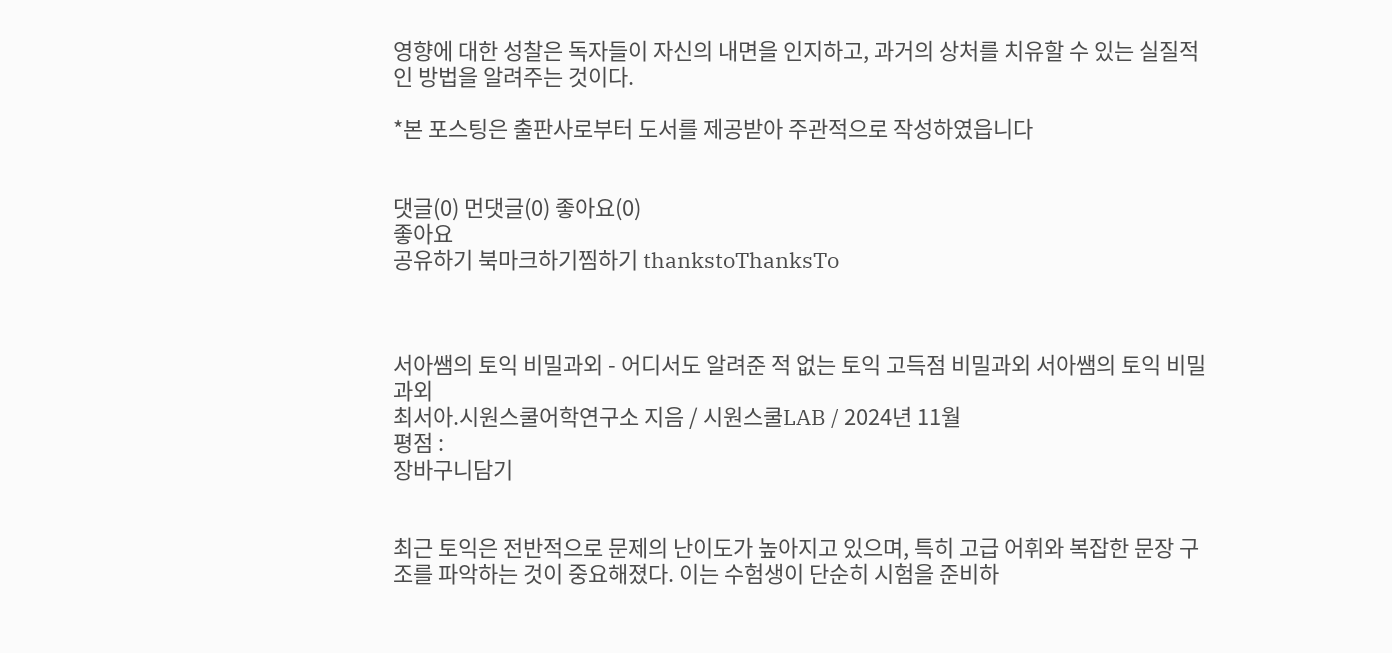영향에 대한 성찰은 독자들이 자신의 내면을 인지하고, 과거의 상처를 치유할 수 있는 실질적인 방법을 알려주는 것이다.

*본 포스팅은 출판사로부터 도서를 제공받아 주관적으로 작성하였읍니다


댓글(0) 먼댓글(0) 좋아요(0)
좋아요
공유하기 북마크하기찜하기 thankstoThanksTo



서아쌤의 토익 비밀과외 - 어디서도 알려준 적 없는 토익 고득점 비밀과외 서아쌤의 토익 비밀과외
최서아.시원스쿨어학연구소 지음 / 시원스쿨LAB / 2024년 11월
평점 :
장바구니담기


최근 토익은 전반적으로 문제의 난이도가 높아지고 있으며, 특히 고급 어휘와 복잡한 문장 구조를 파악하는 것이 중요해졌다. 이는 수험생이 단순히 시험을 준비하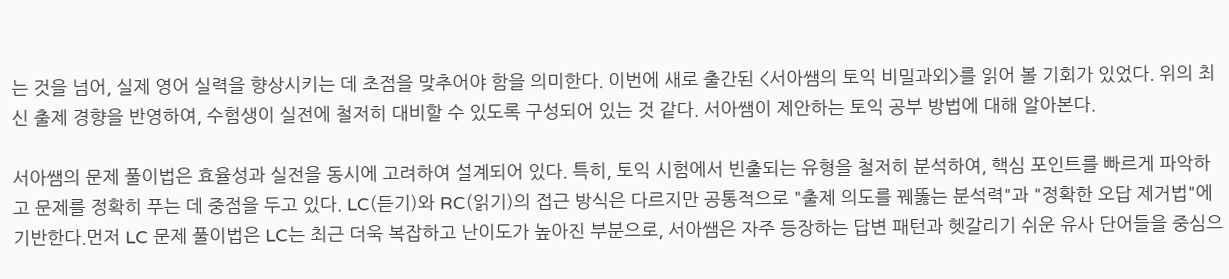는 것을 넘어, 실제 영어 실력을 향상시키는 데 초점을 맞추어야 함을 의미한다. 이번에 새로 출간된 <서아쌤의 토익 비밀과외>를 읽어 볼 기회가 있었다. 위의 최신 출제 경향을 반영하여, 수험생이 실전에 철저히 대비할 수 있도록 구성되어 있는 것 같다. 서아쌤이 제안하는 토익 공부 방법에 대해 알아본다.

서아쌤의 문제 풀이법은 효율성과 실전을 동시에 고려하여 설계되어 있다. 특히, 토익 시험에서 빈출되는 유형을 철저히 분석하여, 핵심 포인트를 빠르게 파악하고 문제를 정확히 푸는 데 중점을 두고 있다. LC(듣기)와 RC(읽기)의 접근 방식은 다르지만 공통적으로 "출제 의도를 꿰뚫는 분석력"과 "정확한 오답 제거법"에 기반한다.먼저 LC 문제 풀이법은 LC는 최근 더욱 복잡하고 난이도가 높아진 부분으로, 서아쌤은 자주 등장하는 답변 패턴과 헷갈리기 쉬운 유사 단어들을 중심으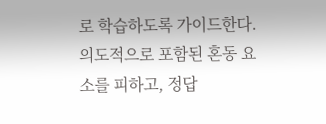로 학습하도록 가이드한다. 의도적으로 포함된 혼동 요소를 피하고, 정답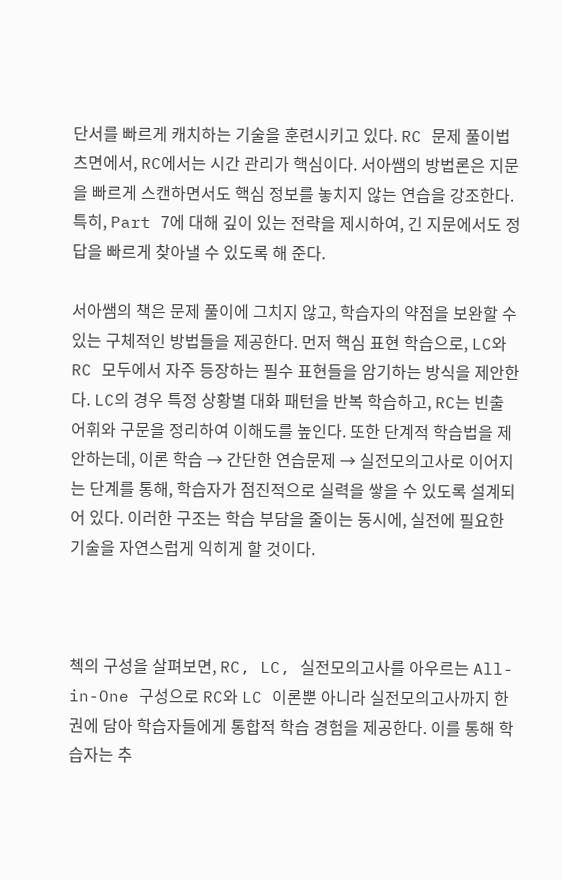단서를 빠르게 캐치하는 기술을 훈련시키고 있다. RC 문제 풀이법 츠면에서, RC에서는 시간 관리가 핵심이다. 서아쌤의 방법론은 지문을 빠르게 스캔하면서도 핵심 정보를 놓치지 않는 연습을 강조한다. 특히, Part 7에 대해 깊이 있는 전략을 제시하여, 긴 지문에서도 정답을 빠르게 찾아낼 수 있도록 해 준다.

서아쌤의 책은 문제 풀이에 그치지 않고, 학습자의 약점을 보완할 수 있는 구체적인 방법들을 제공한다. 먼저 핵심 표현 학습으로, LC와 RC 모두에서 자주 등장하는 필수 표현들을 암기하는 방식을 제안한다. LC의 경우 특정 상황별 대화 패턴을 반복 학습하고, RC는 빈출 어휘와 구문을 정리하여 이해도를 높인다. 또한 단계적 학습법을 제안하는데, 이론 학습 → 간단한 연습문제 → 실전모의고사로 이어지는 단계를 통해, 학습자가 점진적으로 실력을 쌓을 수 있도록 설계되어 있다. 이러한 구조는 학습 부담을 줄이는 동시에, 실전에 필요한 기술을 자연스럽게 익히게 할 것이다.



첵의 구성을 살펴보면, RC, LC, 실전모의고사를 아우르는 All-in-One 구성으로 RC와 LC 이론뿐 아니라 실전모의고사까지 한 권에 담아 학습자들에게 통합적 학습 경험을 제공한다. 이를 통해 학습자는 추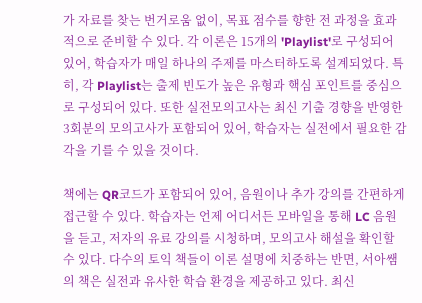가 자료를 찾는 번거로움 없이, 목표 점수를 향한 전 과정을 효과적으로 준비할 수 있다. 각 이론은 15개의 'Playlist'로 구성되어 있어, 학습자가 매일 하나의 주제를 마스터하도록 설계되었다. 특히, 각 Playlist는 출제 빈도가 높은 유형과 핵심 포인트를 중심으로 구성되어 있다. 또한 실전모의고사는 최신 기출 경향을 반영한 3회분의 모의고사가 포함되어 있어, 학습자는 실전에서 필요한 감각을 기를 수 있을 것이다.

책에는 QR코드가 포함되어 있어, 음원이나 추가 강의를 간편하게 접근할 수 있다. 학습자는 언제 어디서든 모바일을 통해 LC 음원을 듣고, 저자의 유료 강의를 시청하며, 모의고사 해설을 확인할 수 있다. 다수의 토익 책들이 이론 설명에 치중하는 반면, 서아쌤의 책은 실전과 유사한 학습 환경을 제공하고 있다. 최신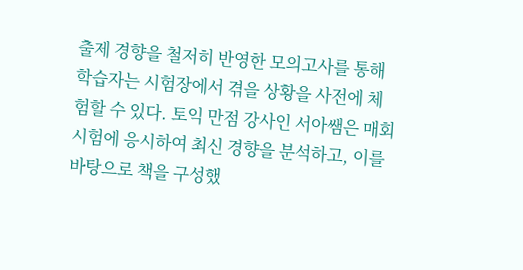출제 경향을 철저히 반영한 모의고사를 통해 학습자는 시험장에서 겪을 상황을 사전에 체험할 수 있다. 토익 만점 강사인 서아쌤은 매회 시험에 응시하여 최신 경향을 분석하고, 이를 바탕으로 책을 구성했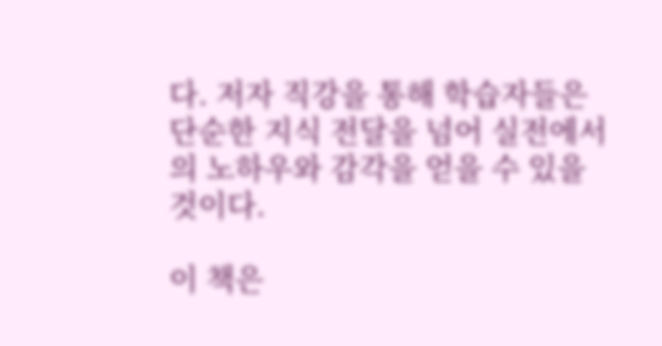다. 저자 직강을 통해 학습자들은 단순한 지식 전달을 넘어 실전에서의 노하우와 감각을 얻을 수 있을 것이다.

이 책은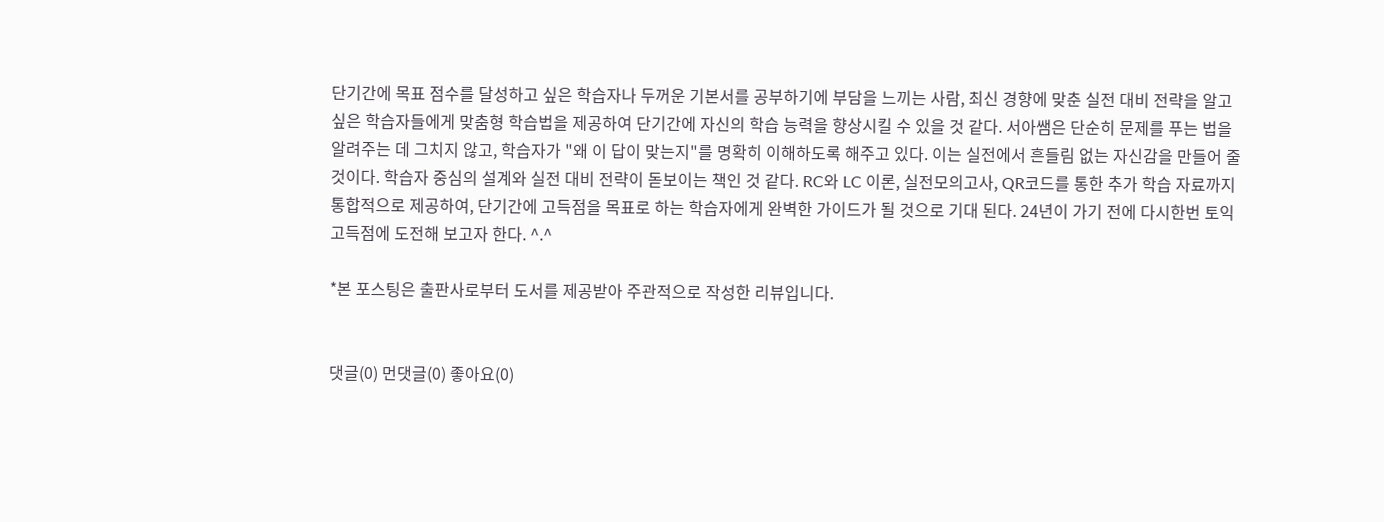단기간에 목표 점수를 달성하고 싶은 학습자나 두꺼운 기본서를 공부하기에 부담을 느끼는 사람, 최신 경향에 맞춘 실전 대비 전략을 알고 싶은 학습자들에게 맞춤형 학습법을 제공하여 단기간에 자신의 학습 능력을 향상시킬 수 있을 것 같다. 서아쌤은 단순히 문제를 푸는 법을 알려주는 데 그치지 않고, 학습자가 "왜 이 답이 맞는지"를 명확히 이해하도록 해주고 있다. 이는 실전에서 흔들림 없는 자신감을 만들어 줄 것이다. 학습자 중심의 설계와 실전 대비 전략이 돋보이는 책인 것 같다. RC와 LC 이론, 실전모의고사, QR코드를 통한 추가 학습 자료까지 통합적으로 제공하여, 단기간에 고득점을 목표로 하는 학습자에게 완벽한 가이드가 될 것으로 기대 된다. 24년이 가기 전에 다시한번 토익 고득점에 도전해 보고자 한다. ^.^

*본 포스팅은 출판사로부터 도서를 제공받아 주관적으로 작성한 리뷰입니다.


댓글(0) 먼댓글(0) 좋아요(0)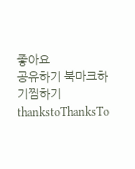좋아요
공유하기 북마크하기찜하기 thankstoThanksTo